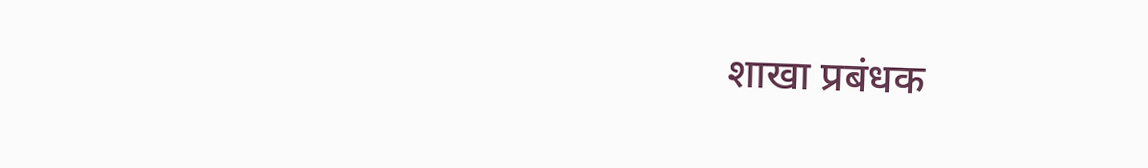शाखा प्रबंधक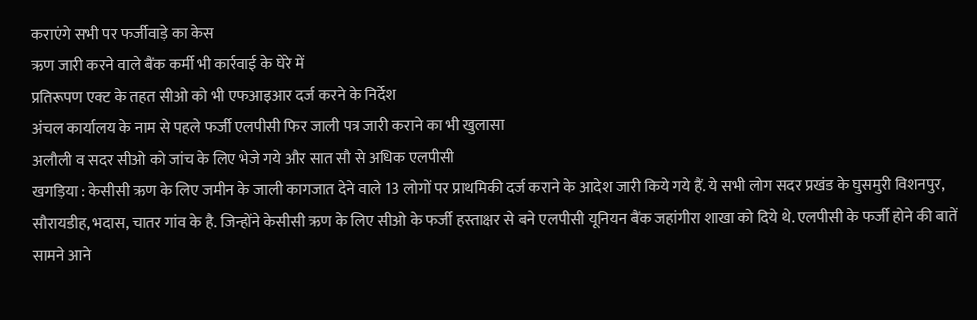कराएंगे सभी पर फर्जीवाड़े का केस
ऋण जारी करने वाले बैंक कर्मी भी कार्रवाई के घेरे में
प्रतिरूपण एक्ट के तहत सीओ को भी एफआइआर दर्ज करने के निर्देश
अंचल कार्यालय के नाम से पहले फर्जी एलपीसी फिर जाली पत्र जारी कराने का भी खुलासा
अलौली व सदर सीओ को जांच के लिए भेजे गये और सात सौ से अधिक एलपीसी
खगड़िया : केसीसी ऋण के लिए जमीन के जाली कागजात देने वाले 13 लोगों पर प्राथमिकी दर्ज कराने के आदेश जारी किये गये हैं. ये सभी लोग सदर प्रखंड के घुसमुरी विशनपुर, सौरायडीह, भदास, चातर गांव के है. जिन्होंने केसीसी ऋण के लिए सीओ के फर्जी हस्ताक्षर से बने एलपीसी यूनियन बैंक जहांगीरा शाखा को दिये थे. एलपीसी के फर्जी होने की बातें सामने आने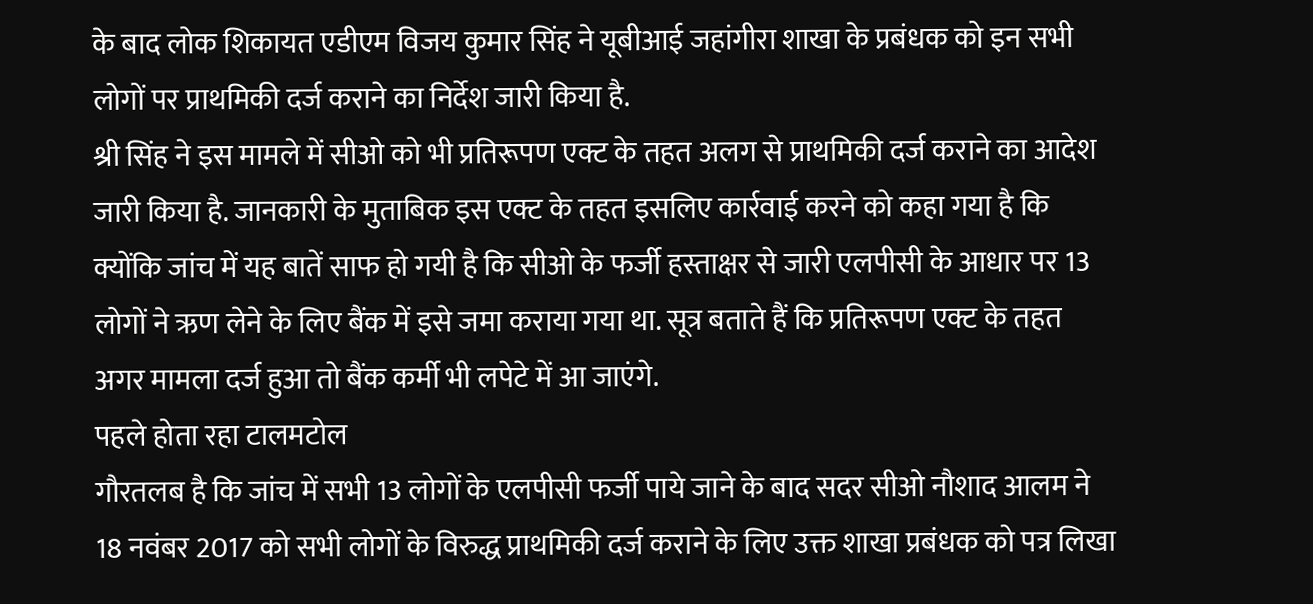के बाद लोक शिकायत एडीएम विजय कुमार सिंह ने यूबीआई जहांगीरा शाखा के प्रबंधक को इन सभी लोगों पर प्राथमिकी दर्ज कराने का निर्देश जारी किया है.
श्री सिंह ने इस मामले में सीओ को भी प्रतिरूपण एक्ट के तहत अलग से प्राथमिकी दर्ज कराने का आदेश जारी किया है. जानकारी के मुताबिक इस एक्ट के तहत इसलिए कार्रवाई करने को कहा गया है कि क्योंकि जांच में यह बातें साफ हो गयी है कि सीओ के फर्जी हस्ताक्षर से जारी एलपीसी के आधार पर 13 लोगों ने ऋण लेने के लिए बैंक में इसे जमा कराया गया था. सूत्र बताते हैं कि प्रतिरूपण एक्ट के तहत अगर मामला दर्ज हुआ तो बैंक कर्मी भी लपेटे में आ जाएंगे.
पहले होता रहा टालमटोल
गौरतलब है कि जांच में सभी 13 लोगों के एलपीसी फर्जी पाये जाने के बाद सदर सीओ नौशाद आलम ने 18 नवंबर 2017 को सभी लोगों के विरुद्ध प्राथमिकी दर्ज कराने के लिए उक्त शाखा प्रबंधक को पत्र लिखा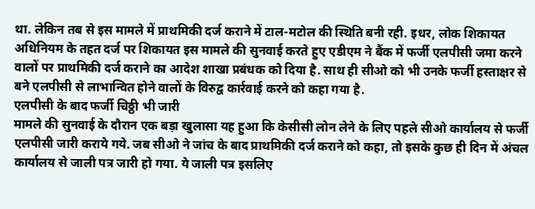था. लेकिन तब से इस मामले में प्राथमिकी दर्ज कराने में टाल-मटोल की स्थिति बनी रही. इधर, लोक शिकायत अधिनियम के तहत दर्ज पर शिकायत इस मामले की सुनवाई करते हुए एडीएम ने बैंक में फर्जी एलपीसी जमा करने वालों पर प्राथमिकी दर्ज कराने का आदेश शाखा प्रबंधक को दिया है. साथ ही सीओ को भी उनके फर्जी हस्ताक्षर से बने एलपीसी से लाभान्वित होने वालों के विरुद्व कार्रवाई करने को कहा गया है.
एलपीसी के बाद फर्जी चिठ्ठी भी जारी
मामले की सुनवाई के दौरान एक बड़ा खुलासा यह हुआ कि केसीसी लोन लेने के लिए पहले सीओ कार्यालय से फर्जी एलपीसी जारी कराये गये. जब सीओ ने जांच के बाद प्राथमिकी दर्ज कराने को कहा, तो इसके कुछ ही दिन में अंचल कार्यालय से जाली पत्र जारी हो गया. ये जाली पत्र इसलिए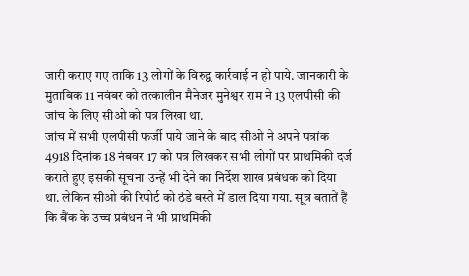जारी कराए गए ताकि 13 लोगों के विरुद्व कार्रवाई न हो पाये. जानकारी के मुताबिक 11 नवंबर को तत्कालीन मैनेजर मुनेश्वर राम ने 13 एलपीसी की जांच के लिए सीओ को पत्र लिखा था.
जांच में सभी एलपीसी फर्जी पाये जाने के बाद सीओ ने अपने पत्रांक 4918 दिनांक 18 नंबवर 17 को पत्र लिखकर सभी लोगों पर प्राथमिकी दर्ज कराते हुए इसकी सूचना उन्हें भी देने का निर्देश शाख प्रबंधक को दिया था. लेकिन सीओ की रिपोर्ट को ठंडे बस्ते में डाल दिया गया. सूत्र बतातें हैं कि बैंक के उच्च प्रबंधन ने भी प्राथमिकी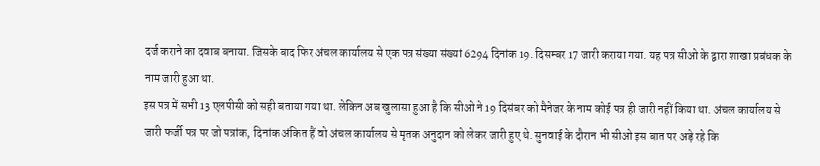दर्ज कराने का दवाब बनाया. जिसके बाद फिर अंचल कार्यालय से एक पत्र संख्या संख्यां 6294 दिनांक 19. दिसम्बर 17 जारी कराया गया. यह पत्र सीओ के द्वारा शाखा प्रबंधक के नाम जारी हुआ था.
इस पत्र में सभी 13 एलपीसी को सही बताया गया था. लेकिन अब खुलासा हुआ है कि सीओ ने 19 दिसंबर को मैनेजर के नाम कोई पत्र ही जारी नहीं किया था. अंचल कार्यालय से जारी फर्जी पत्र पर जो पत्रांक, दिनांक अंकित हैं वो अंचल कार्यालय से मृतक अनुदान को लेकर जारी हुए थे. सुनवाई के दौरान भी सीओ इस बात पर अड़े रहे कि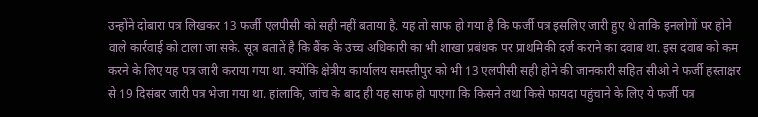उन्होंने दोबारा पत्र लिखकर 13 फर्जी एलपीसी को सही नहीं बताया है. यह तो साफ हो गया है कि फर्जी पत्र इसलिए जारी हुए थे ताकि इनलोगों पर होने वाले कार्रवाई को टाला जा सके. सूत्र बतातें है कि बैंक के उच्च अधिकारी का भी शाखा प्रबंधक पर प्राथमिकी दर्ज कराने का दवाब था. इस दवाब को कम करने के लिए यह पत्र जारी कराया गया था. क्योंकि क्षेत्रीय कार्यालय समस्तीपुर को भी 13 एलपीसी सही होने की जानकारी सहित सीओ ने फर्जी हस्ताक्षर से 19 दिसंबर जारी पत्र भेजा गया था. हांलाकि, जांच के बाद ही यह साफ हो पाएगा कि किसने तथा किसे फायदा पहुंचाने के लिए ये फर्जी पत्र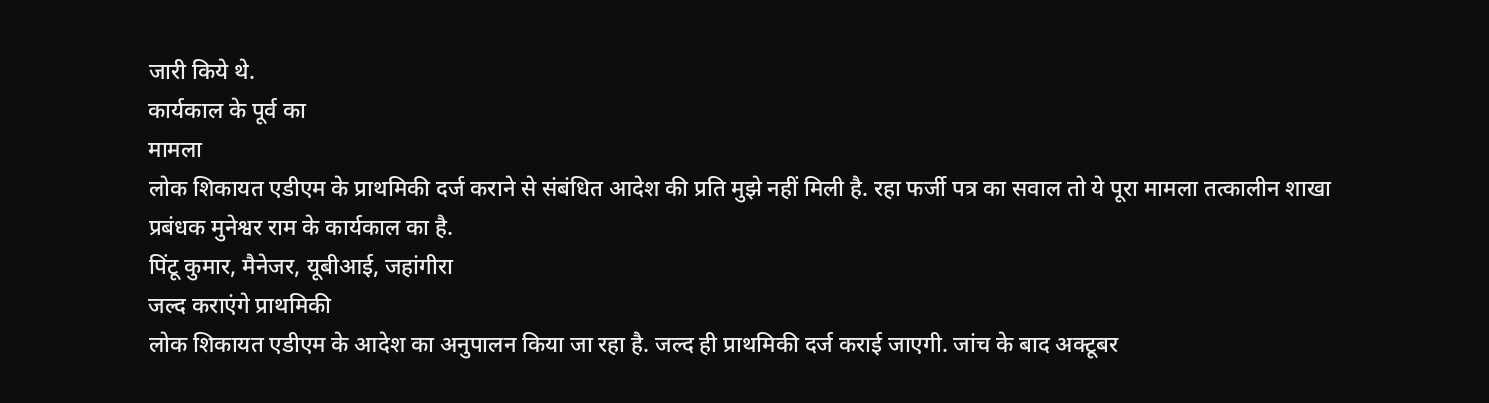जारी किये थे.
कार्यकाल के पूर्व का
मामला
लोक शिकायत एडीएम के प्राथमिकी दर्ज कराने से संबंधित आदेश की प्रति मुझे नहीं मिली है. रहा फर्जी पत्र का सवाल तो ये पूरा मामला तत्कालीन शाखा प्रबंधक मुनेश्वर राम के कार्यकाल का है.
पिंटू कुमार, मैनेजर, यूबीआई, जहांगीरा
जल्द कराएंगे प्राथमिकी
लोक शिकायत एडीएम के आदेश का अनुपालन किया जा रहा है. जल्द ही प्राथमिकी दर्ज कराई जाएगी. जांच के बाद अक्टूबर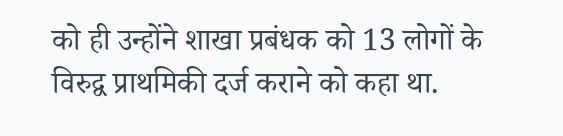को ही उन्होंने शाखा प्रबंधक को 13 लोगों के विरुद्व प्राथमिकी दर्ज कराने को कहा था.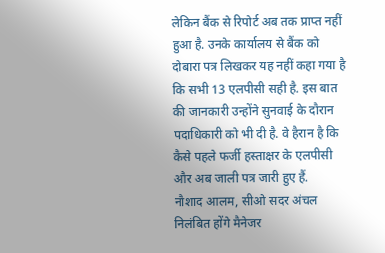लेकिन बैंक से रिपोर्ट अब तक प्राप्त नहीं हुआ है. उनके कार्यालय से बैंक को दोबारा पत्र लिखकर यह नहीं कहा गया है कि सभी 13 एलपीसी सही है. इस बात की जानकारी उन्होंने सुनवाई के दौरान पदाधिकारी को भी दी है. वे हैरान है कि कैसे पहले फर्जी हस्ताक्षर के एलपीसी और अब जाली पत्र जारी हुए हैं.
नौशाद आलम, सीओ सदर अंचल
निलंबित होंगे मैनेजर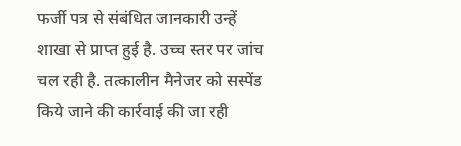फर्जी पत्र से संबंधित जानकारी उन्हें शाखा से प्राप्त हुई है. उच्च स्तर पर जांच चल रही है. तत्कालीन मैनेजर को सस्पेंड किये जाने की कार्रवाई की जा रही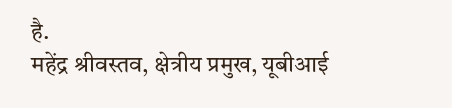है.
महेंद्र श्रीवस्तव, क्षेत्रीय प्रमुख, यूबीआई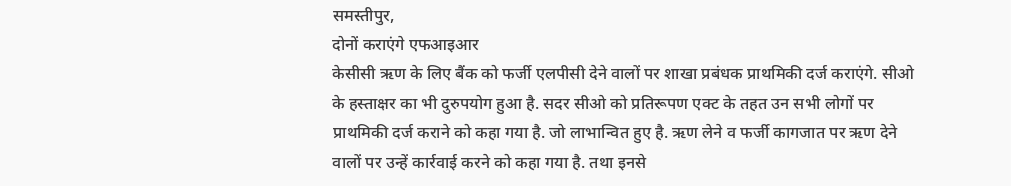समस्तीपुर,
दोनों कराएंगे एफआइआर
केसीसी ऋण के लिए बैंक को फर्जी एलपीसी देने वालों पर शाखा प्रबंधक प्राथमिकी दर्ज कराएंगे. सीओ के हस्ताक्षर का भी दुरुपयोग हुआ है. सदर सीओ को प्रतिरूपण एक्ट के तहत उन सभी लोगों पर प्राथमिकी दर्ज कराने को कहा गया है. जो लाभान्वित हुए है. ऋण लेने व फर्जी कागजात पर ऋण देने वालों पर उन्हें कार्रवाई करने को कहा गया है. तथा इनसे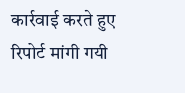कार्रवाई करते हुए रिपोर्ट मांगी गयी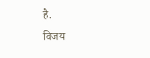है.
विजय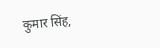कुमार सिंह,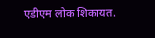एडीएम लोक शिकायत.